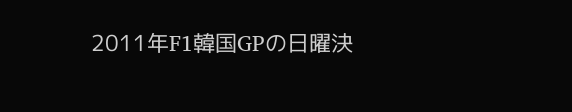2011年F1韓国GPの日曜決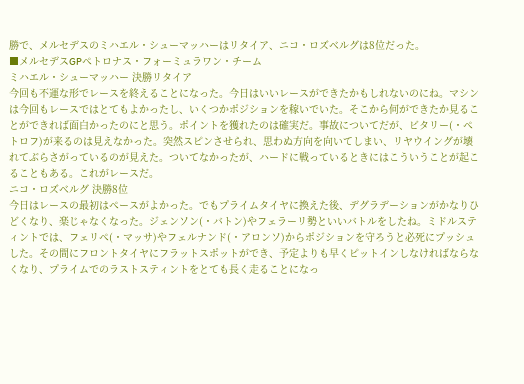勝で、メルセデスのミハエル・シューマッハーはリタイア、ニコ・ロズベルグは8位だった。
■メルセデスGPペトロナス・フォーミュラワン・チーム
ミハエル・シューマッハー 決勝リタイア
今回も不運な形でレースを終えることになった。今日はいいレースができたかもしれないのにね。マシンは今回もレースではとてもよかったし、いくつかポジションを稼いでいた。そこから何ができたか見ることができれば面白かったのにと思う。ポイントを獲れたのは確実だ。事故についてだが、ビタリー(・ペトロフ)が来るのは見えなかった。突然スピンさせられ、思わぬ方向を向いてしまい、リヤウイングが壊れてぶらさがっているのが見えた。ついてなかったが、ハードに戦っているときにはこういうことが起こることもある。これがレースだ。
ニコ・ロズベルグ 決勝8位
今日はレースの最初はペースがよかった。でもプライムタイヤに換えた後、デグラデーションがかなりひどくなり、楽じゃなくなった。ジェンソン(・バトン)やフェラーリ勢といいバトルをしたね。ミドルスティントでは、フェリペ(・マッサ)やフェルナンド(・アロンソ)からポジションを守ろうと必死にプッシュした。その間にフロントタイヤにフラットスポットができ、予定よりも早くピットインしなければならなくなり、プライムでのラストスティントをとても長く走ることになっ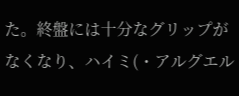た。終盤には十分なグリップがなくなり、ハイミ(・アルグエル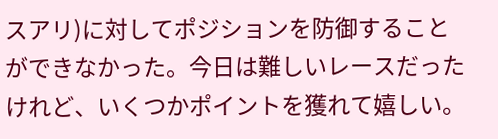スアリ)に対してポジションを防御することができなかった。今日は難しいレースだったけれど、いくつかポイントを獲れて嬉しい。